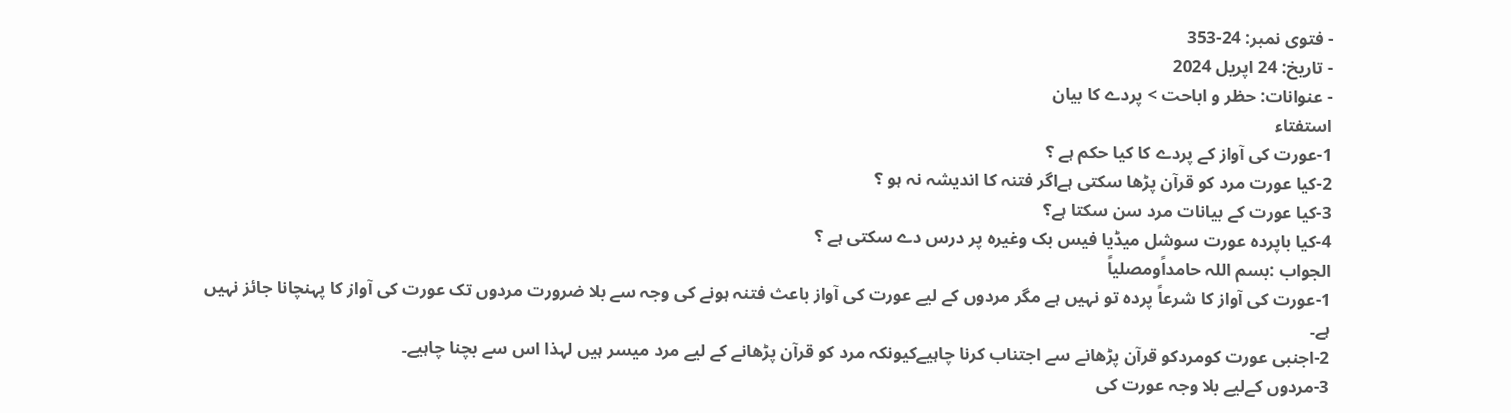- فتوی نمبر: 24-353
- تاریخ: 24 اپریل 2024
- عنوانات: حظر و اباحت > پردے کا بیان
استفتاء
1-عورت کی آواز کے پردے کا کیا حکم ہے ؟
2-کیا عورت مرد کو قرآن پڑھا سکتی ہےاگر فتنہ کا اندیشہ نہ ہو ؟
3-کیا عورت کے بیانات مرد سن سکتا ہے؟
4-کیا باپردہ عورت سوشل میڈیا فیس بک وغیرہ پر درس دے سکتی ہے ؟
الجواب :بسم اللہ حامداًومصلیاً
1-عورت کی آواز کا شرعاً پردہ تو نہیں ہے مگر مردوں کے لیے عورت کی آواز باعث فتنہ ہونے کی وجہ سے بلا ضرورت مردوں تک عورت کی آواز کا پہنچانا جائز نہیں ہے۔
2-اجنبی عورت کومردکو قرآن پڑھانے سے اجتناب کرنا چاہیےکیونکہ مرد کو قرآن پڑھانے کے لیے مرد میسر ہیں لہذا اس سے بچنا چاہیے۔
3-مردوں کےلیے بلا وجہ عورت کی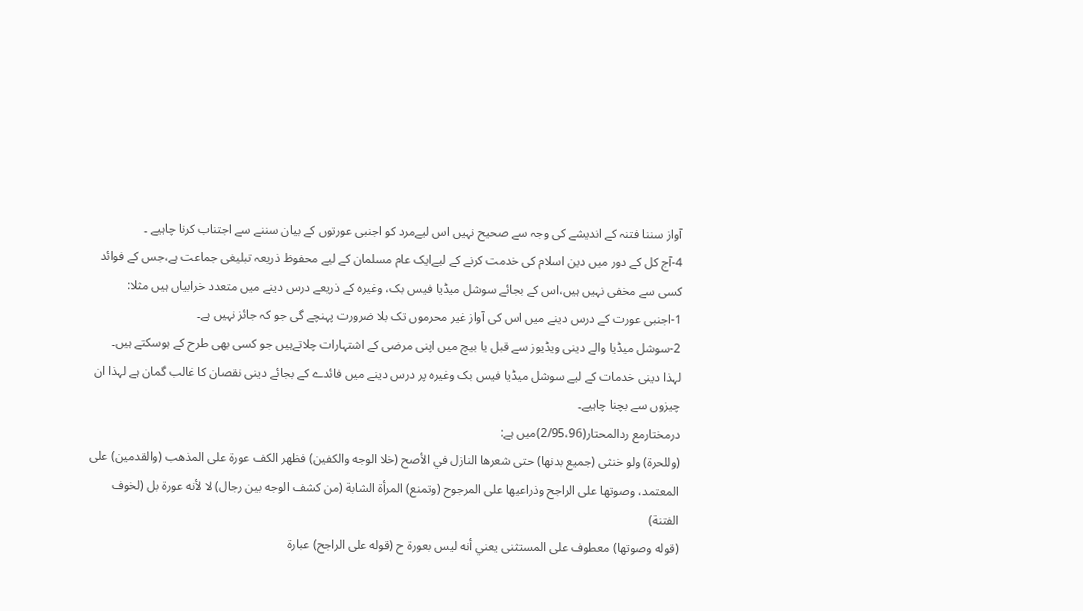آواز سننا فتنہ کے اندیشے کی وجہ سے صحیح نہیں اس لیےمرد کو اجنبی عورتوں کے بیان سننے سے اجتناب کرنا چاہیے ۔
4-آج کل کے دور میں دین اسلام کی خدمت کرنے کے لیےایک عام مسلمان کے لیے محفوظ ذریعہ تبلیغی جماعت ہے،جس کے فوائد کسی سے مخفی نہیں ہیں،اس کے بجائے سوشل میڈیا فیس بک، وغیرہ کے ذریعے درس دینے میں متعدد خرابیاں ہیں مثلا:
1-اجنبی عورت کے درس دینے میں اس کی آواز غیر محرموں تک بلا ضرورت پہنچے گی جو کہ جائز نہیں ہے۔
2-سوشل میڈیا والے دینی ویڈیوز سے قبل یا بیچ میں اپنی مرضی کے اشتہارات چلاتےہیں جو کسی بھی طرح کے ہوسکتے ہیں۔
لہذا دینی خدمات کے لیے سوشل میڈیا فیس بک وغیرہ پر درس دینے میں فائدے کے بجائے دینی نقصان کا غالب گمان ہے لہذا ان چیزوں سے بچنا چاہیے۔
درمختارمع ردالمحتار(2/95،96)میں ہے:
(وللحرة) ولو خنثى (جميع بدنها) حتى شعرها النازل في الأصح (خلا الوجه والكفين) فظهر الكف عورة على المذهب (والقدمين) على المعتمد، وصوتها على الراجح وذراعيها على المرجوح (وتمنع) المرأة الشابة (من كشف الوجه بين رجال) لا لأنه عورة بل (لخوف الفتنة)
(قوله وصوتها) معطوف على المستثنى يعني أنه ليس بعورة ح (قوله على الراجح) عبارة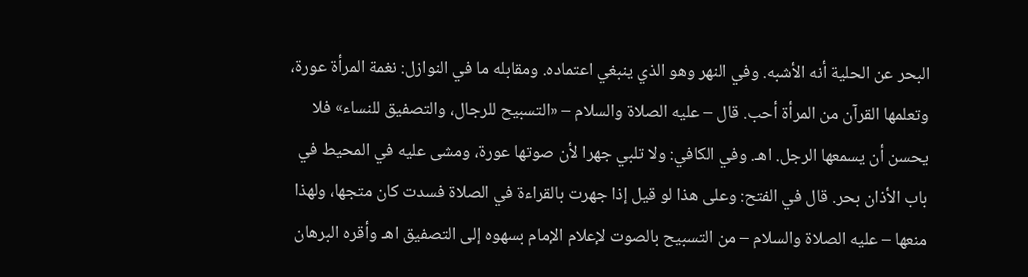البحر عن الحلية أنه الأشبه. وفي النهر وهو الذي ينبغي اعتماده. ومقابله ما في النوازل: نغمة المرأة عورة، وتعلمها القرآن من المرأة أحب. قال – عليه الصلاة والسلام – «التسبيح للرجال، والتصفيق للنساء» فلا يحسن أن يسمعها الرجل. اهـ. وفي الكافي: ولا تلبي جهرا لأن صوتها عورة، ومشى عليه في المحيط في باب الأذان بحر. قال في الفتح: وعلى هذا لو قيل إذا جهرت بالقراءة في الصلاة فسدت كان متجها، ولهذا منعها – عليه الصلاة والسلام – من التسبيح بالصوت لإعلام الإمام بسهوه إلى التصفيق اهـ وأقره البرهان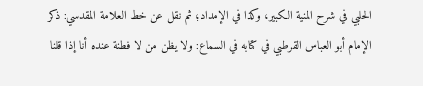الحلبي في شرح المنية الكبير، وكذا في الإمداد؛ ثم نقل عن خط العلامة المقدسي: ذكر الإمام أبو العباس القرطبي في كتابه في السماع: ولا يظن من لا فطنة عنده أنا إذا قلنا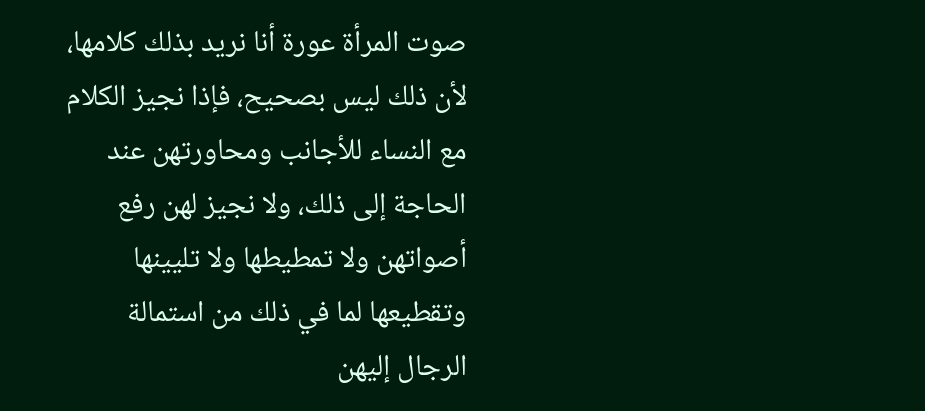صوت المرأة عورة أنا نريد بذلك كلامها، لأن ذلك ليس بصحيح، فإذا نجيز الكلام مع النساء للأجانب ومحاورتهن عند الحاجة إلى ذلك، ولا نجيز لهن رفع أصواتهن ولا تمطيطها ولا تليينها وتقطيعها لما في ذلك من استمالة الرجال إليهن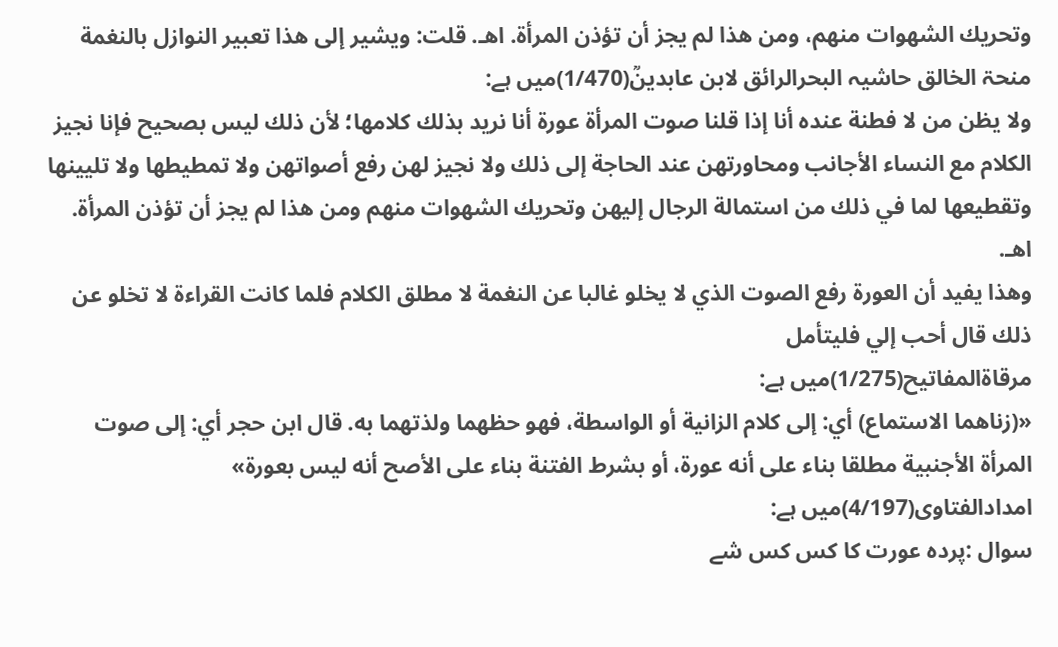وتحريك الشهوات منهم، ومن هذا لم يجز أن تؤذن المرأة. اهـ. قلت: ويشير إلى هذا تعبير النوازل بالنغمة
منحۃ الخالق حاشیہ البحرالرائق لابن عابدینؒ(1/470)میں ہے:
ولا يظن من لا فطنة عنده أنا إذا قلنا صوت المرأة عورة أنا نريد بذلك كلامها؛ لأن ذلك ليس بصحيح فإنا نجيز الكلام مع النساء الأجانب ومحاورتهن عند الحاجة إلى ذلك ولا نجيز لهن رفع أصواتهن ولا تمطيطها ولا تليينها وتقطيعها لما في ذلك من استمالة الرجال إليهن وتحريك الشهوات منهم ومن هذا لم يجز أن تؤذن المرأة. اهـ.
وهذا يفيد أن العورة رفع الصوت الذي لا يخلو غالبا عن النغمة لا مطلق الكلام فلما كانت القراءة لا تخلو عن ذلك قال أحب إلي فليتأمل
مرقاۃالمفاتیح(1/275)میں ہے:
«(زناهما الاستماع) أي: إلى كلام الزانية أو الواسطة، فهو حظهما ولذتهما به. قال ابن حجر أي: إلى صوت المرأة الأجنبية مطلقا بناء على أنه عورة، أو بشرط الفتنة بناء على الأصح أنه ليس بعورة»
امدادالفتاوی(4/197)میں ہے:
سوال :پردہ عورت کا کس کس شے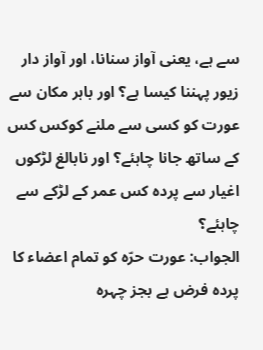سے ہے، یعنی آواز سنانا، اور آواز دار زیور پہننا کیسا ہے؟ اور باہر مکان سے عورت کو کسی سے ملنے کوکس کس کے ساتھ جانا چاہئے؟ اور نابالغ لڑکوں اغیار سے پردہ کس عمر کے لڑکے سے چاہئے؟
الجواب: عورت حرّہ کو تمام اعضاء کا پردہ فرض ہے بجز چہرہ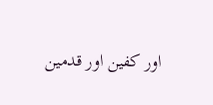اور کفین اور قدمین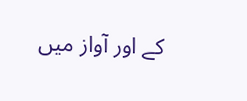کے اور آواز میں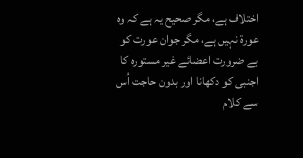اختلاف ہے، مگر صحیح یہ ہے کہ وہ عورۃ نہیں ہے، مگر جوان عورت کو بے ضرورت اعضائے غیر مستورہ کا اجنبی کو دکھانا اور بدون حاجت اُس سے کلام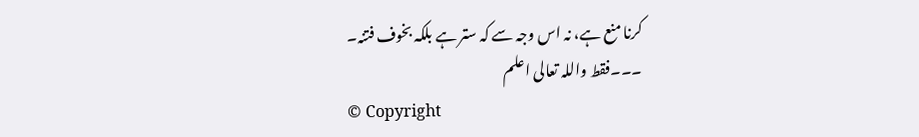کرنا منع ہے، نہ اس وجہ سے کہ ستر ہے بلکہ بخوف فتنہ۔
۔۔۔فقط واللہ تعالی اعلم
© Copyright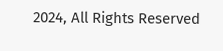2024, All Rights Reserved